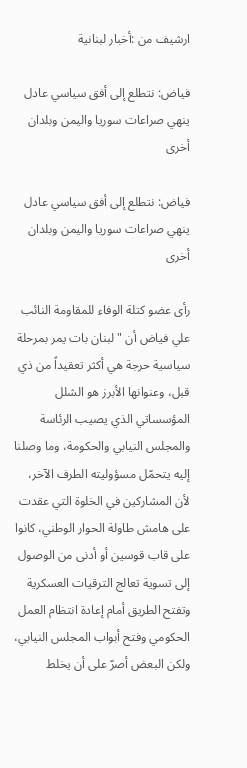ارشيف من :أخبار لبنانية

فياض: نتطلع إلى أفق سياسي عادل ينهي صراعات سوريا واليمن وبلدان أخرى

فياض: نتطلع إلى أفق سياسي عادل ينهي صراعات سوريا واليمن وبلدان أخرى

رأى عضو كتلة الوفاء للمقاومة النائب علي فياض أن "لبنان بات يمر بمرحلة سياسية حرجة هي أكثر تعقيداً من ذي قبل، وعنوانها الأبرز هو الشلل المؤسساتي الذي يصيب الرئاسة والمجلس النيابي والحكومة، وما وصلنا إليه يتحمّل مسؤوليته الطرف الآخر، لأن المشاركين في الخلوة التي عقدت على هامش طاولة الحوار الوطني، كانوا على قاب قوسين أو أدنى من الوصول إلى تسوية تعالج الترقيات العسكرية وتفتح الطريق أمام إعادة انتظام العمل الحكومي وفتح أبواب المجلس النيابي، ولكن البعض أصرّ على أن يخلط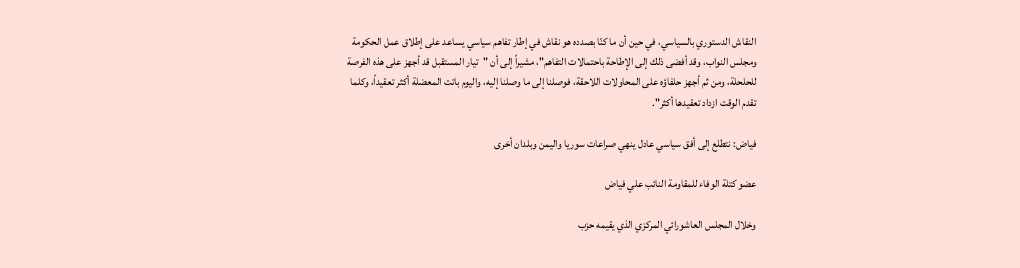النقاش الدستوري بالسياسي، في حين أن ما كنّا بصدده هو نقاش في إطار تفاهم سياسي يساعد على إطلاق عمل الحكومة ومجلس النواب، وقد أفضى ذلك إلى الإطاحة باحتمالات التفاهم"، مشيراً إلى أن "تيار المستقبل قد أجهز على هذه الفرصة للحلحلة، ومن ثم أجهز حلفاؤه على المحاولات اللاحقة، فوصلنا إلى ما وصلنا إليه، واليوم باتت المعضلة أكثر تعقيداً، وكلما تقدم الوقت ازداد تعقيدها أكثر".

فياض: نتطلع إلى أفق سياسي عادل ينهي صراعات سوريا واليمن وبلدان أخرى

عضو كتلة الوفاء للمقاومة النائب علي فياض

وخلال المجلس العاشورائي المركزي الذي يقيمه حزب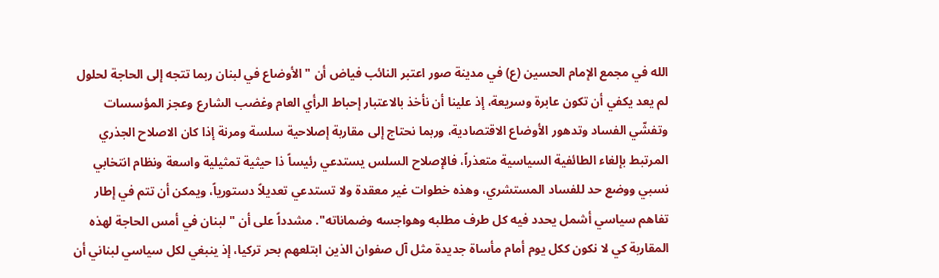الله في مجمع الإمام الحسين (ع) في مدينة صور اعتبر النائب فياض أن "الأوضاع في لبنان ربما تتجه إلى الحاجة لحلول لم يعد يكفي أن تكون عابرة وسريعة، إذ علينا أن نأخذ بالاعتبار إحباط الرأي العام وغضب الشارع وعجز المؤسسات وتفشّي الفساد وتدهور الأوضاع الاقتصادية، وربما نحتاج إلى مقاربة إصلاحية سلسة ومرنة إذا كان الاصلاح الجذري المرتبط بإلغاء الطائفية السياسية متعذراً، فالإصلاح السلس يستدعي رئيساً ذا حيثية تمثيلية واسعة ونظام انتخابي نسبي ووضع حد للفساد المستشري، وهذه خطوات غير معقدة ولا تستدعي تعديلاً دستورياً، ويمكن أن تتم في إطار تفاهم سياسي أشمل يحدد فيه كل طرف مطلبه وهواجسه وضماناته". مشدداً على أن "لبنان في أمس الحاجة لهذه المقاربة كي لا نكون ككل يوم أمام مأساة جديدة مثل آل صفوان الذين ابتلعهم بحر تركيا، إذ ينبغي لكل سياسي لبناني أن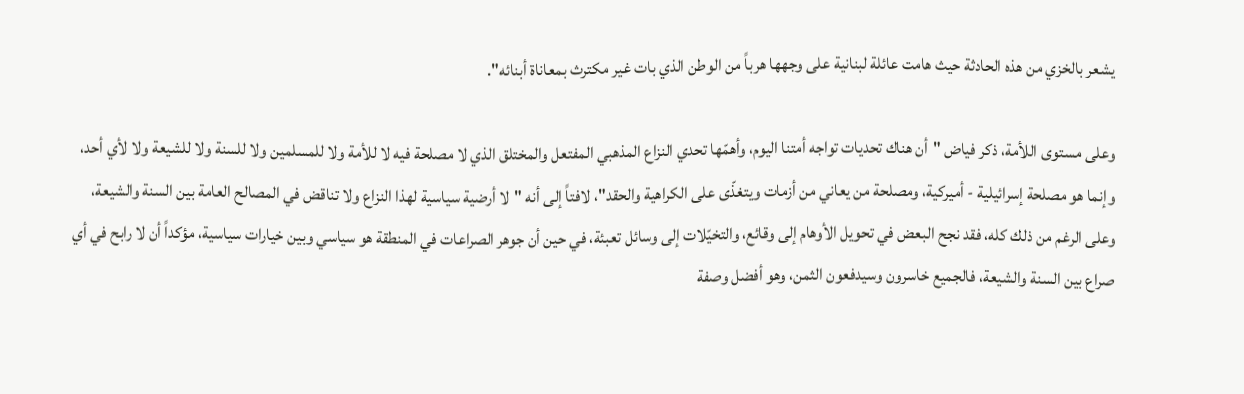يشعر بالخزي من هذه الحادثة حيث هامت عائلة لبنانية على وجهها هرباً من الوطن الذي بات غير مكترث بمعاناة أبنائه".

وعلى مستوى اللأمة، ذكر فياض "أن هناك تحديات تواجه أمتنا اليوم، وأهمّها تحدي النزاع المذهبي المفتعل والمختلق الذي لا مصلحة فيه لا للأمة ولا للمسلمين ولا للسنة ولا للشيعة ولا لأي أحد، وإنما هو مصلحة إسرائيلية - أميركية، ومصلحة من يعاني من أزمات ويتغذّى على الكراهية والحقد"، لافتاً إلى أنه "لا أرضية سياسية لهذا النزاع ولا تناقض في المصالح العامة بين السنة والشيعة، وعلى الرغم من ذلك كله، فقد نجح البعض في تحويل الأوهام إلى وقائع، والتخيّلات إلى وسائل تعبئة، في حين أن جوهر الصراعات في المنطقة هو سياسي وبين خيارات سياسية، مؤكداً أن لا رابح في أي صراع بين السنة والشيعة، فالجميع خاسرون وسيدفعون الثمن، وهو أفضل وصفة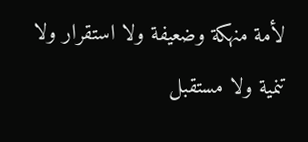لأمة منهكة وضعيفة ولا استقرار ولا تنمية ولا مستقبل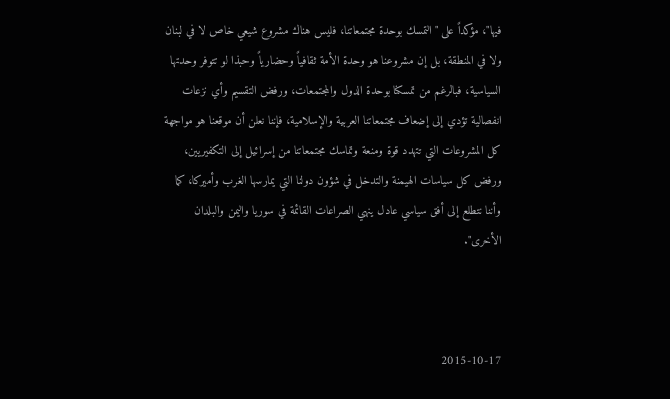فيها"، مؤكداً على "التمسك بوحدة مجتمعاتنا، فليس هناك مشروع شيعي خاص لا في لبنان ولا في المنطقة، بل إن مشروعنا هو وحدة الأمة ثقافياً وحضارياً وحبذا لو تتوفر وحدتها السياسية، فبالرغم من تمسكنا بوحدة الدول والمجتمعات، ورفض التقسيم وأي نزعات انفصالية تؤدي إلى إضعاف مجتمعاتنا العربية والإسلامية، فإننا نعلن أن موقعنا هو مواجهة كل المشروعات التي تتهدد قوة ومنعة وتماسك مجتمعاتنا من إسرائيل إلى التكفيريين، ورفض كل سياسات الهيمنة والتدخل في شؤون دولنا التي يمارسها الغرب وأميركا، كما وأننا نتطلع إلى أفق سياسي عادل ينهي الصراعات القائمة في سوريا واليمن والبلدان الأخرى".



2015-10-17